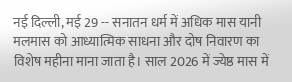नई दिल्ली, मई 29 -- सनातन धर्म में अधिक मास यानी मलमास को आध्यात्मिक साधना और दोष निवारण का विशेष महीना माना जाता है। साल 2026 में ज्येष्ठ मास में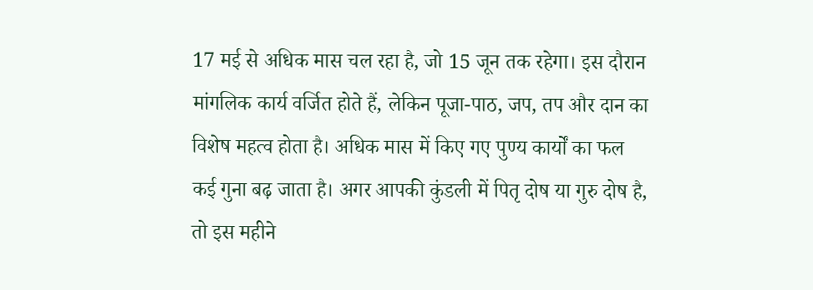17 मई से अधिक मास चल रहा है, जो 15 जून तक रहेगा। इस दौरान मांगलिक कार्य वर्जित होते हैं, लेकिन पूजा-पाठ, जप, तप और दान का विशेष महत्व होता है। अधिक मास में किए गए पुण्य कार्यों का फल कई गुना बढ़ जाता है। अगर आपकी कुंडली में पितृ दोष या गुरु दोष है, तो इस महीने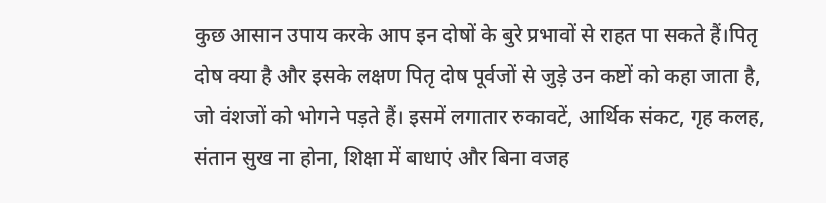कुछ आसान उपाय करके आप इन दोषों के बुरे प्रभावों से राहत पा सकते हैं।पितृ दोष क्या है और इसके लक्षण पितृ दोष पूर्वजों से जुड़े उन कष्टों को कहा जाता है, जो वंशजों को भोगने पड़ते हैं। इसमें लगातार रुकावटें, आर्थिक संकट, गृह कलह, संतान सुख ना होना, शिक्षा में बाधाएं और बिना वजह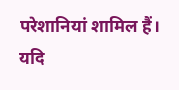परेशानियां शामिल हैं। यदि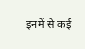इनमें से कई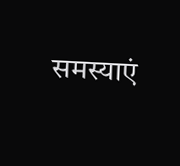समस्याएं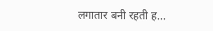लगातार बनी रहती ह...